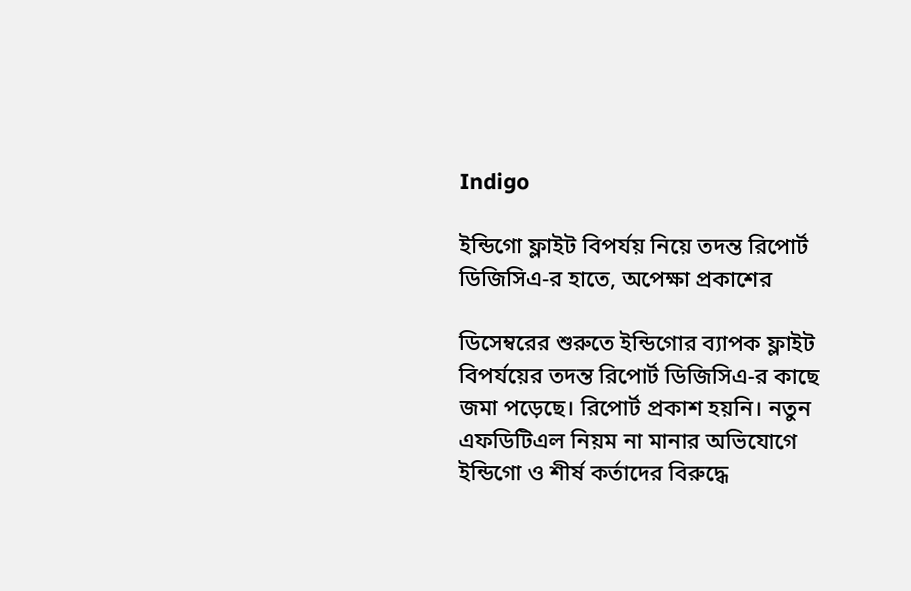Indigo

ইন্ডিগো ফ্লাইট বিপর্যয় নিয়ে তদন্ত রিপোর্ট ডিজিসিএ-র হাতে, অপেক্ষা প্রকাশের

ডিসেম্বরের শুরুতে ইন্ডিগোর ব্যাপক ফ্লাইট বিপর্যয়ের তদন্ত রিপোর্ট ডিজিসিএ-র কাছে জমা পড়েছে। রিপোর্ট প্রকাশ হয়নি। নতুন এফডিটিএল নিয়ম না মানার অভিযোগে ইন্ডিগো ও শীর্ষ কর্তাদের বিরুদ্ধে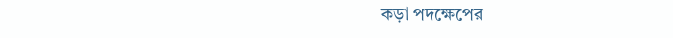কড়া পদক্ষেপের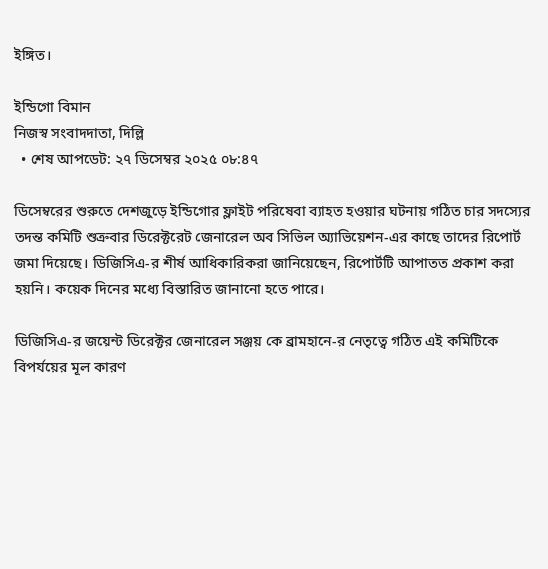ইঙ্গিত।

ইন্ডিগো বিমান
নিজস্ব সংবাদদাতা, দিল্লি
  • শেষ আপডেট: ২৭ ডিসেম্বর ২০২৫ ০৮:৪৭

ডিসেম্বরের শুরুতে দেশজুড়ে ইন্ডিগোর ফ্লাইট পরিষেবা ব্যাহত হওয়ার ঘটনায় গঠিত চার সদস্যের তদন্ত কমিটি শুক্রবার ডিরেক্টরেট জেনারেল অব সিভিল অ্যাভিয়েশন-এর কাছে তাদের রিপোর্ট জমা দিয়েছে। ডিজিসিএ-র শীর্ষ আধিকারিকরা জানিয়েছেন, রিপোর্টটি আপাতত প্রকাশ করা হয়নি। কয়েক দিনের মধ্যে বিস্তারিত জানানো হতে পারে।

ডিজিসিএ-র জয়েন্ট ডিরেক্টর জেনারেল সঞ্জয় কে ব্রামহানে-র নেতৃত্বে গঠিত এই কমিটিকে বিপর্যয়ের মূল কারণ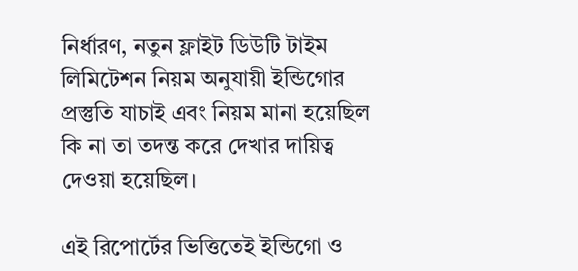নির্ধারণ, নতুন ফ্লাইট ডিউটি টাইম লিমিটেশন নিয়ম অনুযায়ী ইন্ডিগোর প্রস্তুতি যাচাই এবং নিয়ম মানা হয়েছিল কি না তা তদন্ত করে দেখার দায়িত্ব দেওয়া হয়েছিল।

এই রিপোর্টের ভিত্তিতেই ইন্ডিগো ও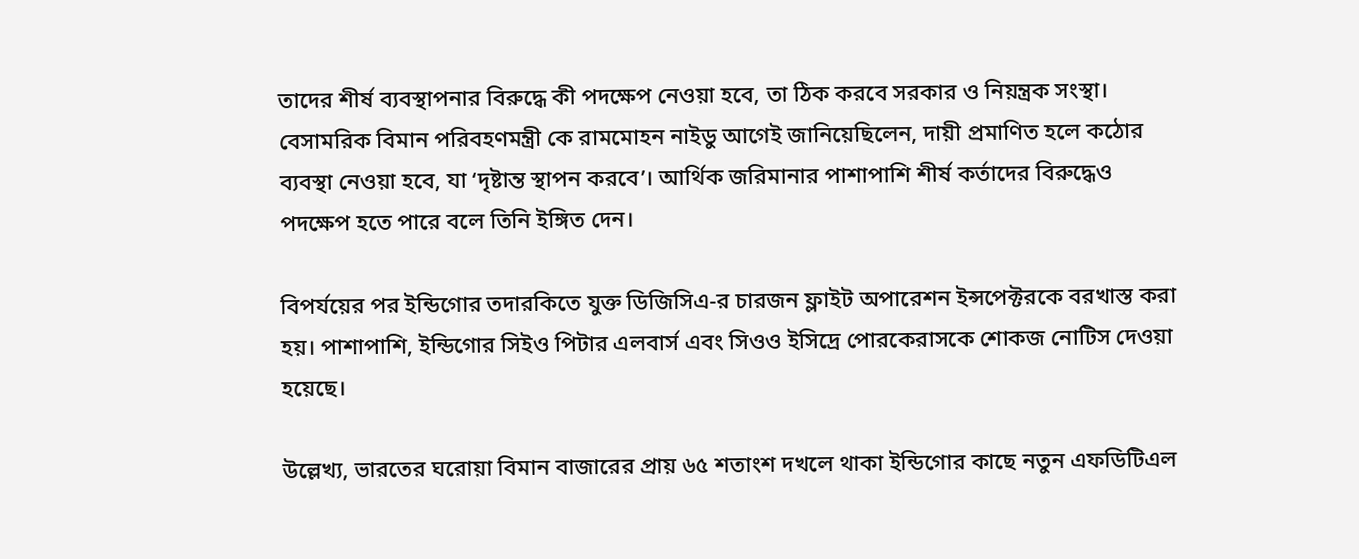তাদের শীর্ষ ব্যবস্থাপনার বিরুদ্ধে কী পদক্ষেপ নেওয়া হবে, তা ঠিক করবে সরকার ও নিয়ন্ত্রক সংস্থা। বেসামরিক বিমান পরিবহণমন্ত্রী কে রামমোহন নাইডু আগেই জানিয়েছিলেন, দায়ী প্রমাণিত হলে কঠোর ব্যবস্থা নেওয়া হবে, যা ‘দৃষ্টান্ত স্থাপন করবে’। আর্থিক জরিমানার পাশাপাশি শীর্ষ কর্তাদের বিরুদ্ধেও পদক্ষেপ হতে পারে বলে তিনি ইঙ্গিত দেন।

বিপর্যয়ের পর ইন্ডিগোর তদারকিতে যুক্ত ডিজিসিএ-র চারজন ফ্লাইট অপারেশন ইন্সপেক্টরকে বরখাস্ত করা হয়। পাশাপাশি, ইন্ডিগোর সিইও পিটার এলবার্স এবং সিওও ইসিদ্রে পোরকেরাসকে শোকজ নোটিস দেওয়া হয়েছে।

উল্লেখ্য, ভারতের ঘরোয়া বিমান বাজারের প্রায় ৬৫ শতাংশ দখলে থাকা ইন্ডিগোর কাছে নতুন এফডিটিএল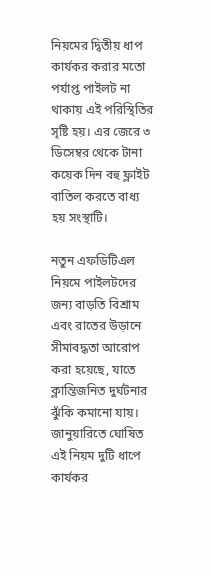নিয়মের দ্বিতীয় ধাপ কার্যকর করার মতো পর্যাপ্ত পাইলট না থাকায় এই পরিস্থিতির সৃষ্টি হয়। এর জেরে ৩ ডিসেম্বর থেকে টানা কয়েক দিন বহু ফ্লাইট বাতিল করতে বাধ্য হয় সংস্থাটি।

নতুন এফডিটিএল নিয়মে পাইলটদের জন্য বাড়তি বিশ্রাম এবং রাতের উড়ানে সীমাবদ্ধতা আরোপ করা হয়েছে, যাতে ক্লান্তিজনিত দুর্ঘটনার ঝুঁকি কমানো যায়। জানুয়ারিতে ঘোষিত এই নিয়ম দুটি ধাপে কার্যকর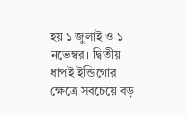হয় ১ জুলাই ও ১ নভেম্বর। দ্বিতীয় ধাপই ইন্ডিগোর ক্ষেত্রে সবচেয়ে বড়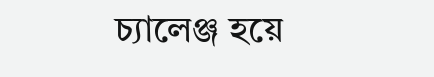চ্যালেঞ্জ হয়ে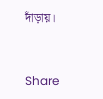দাঁড়ায়।


Share